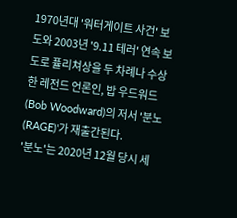1970년대 '워터게이트 사건' 보도와 2003년 '9.11 테러' 연속 보도로 퓰리쳐상을 두 차례나 수상한 레전드 언론인, 밥 우드워드(Bob Woodward)의 저서 '분노(RAGE)'가 재출간된다.
'분노'는 2020년 12월 당시 세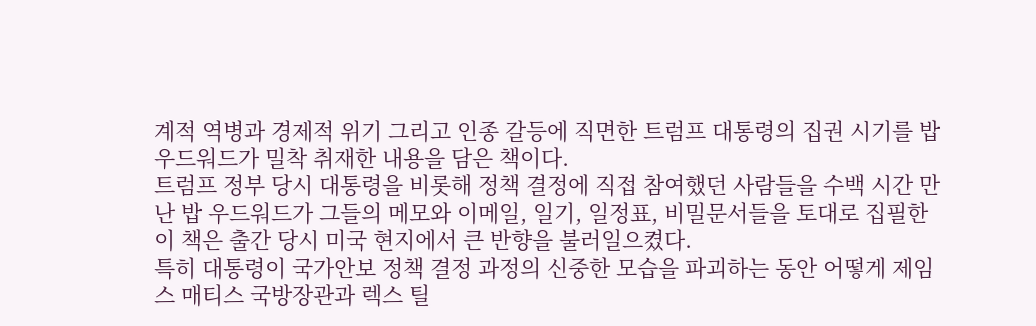계적 역병과 경제적 위기 그리고 인종 갈등에 직면한 트럼프 대통령의 집권 시기를 밥 우드워드가 밀착 취재한 내용을 담은 책이다.
트럼프 정부 당시 대통령을 비롯해 정책 결정에 직접 참여했던 사람들을 수백 시간 만난 밥 우드워드가 그들의 메모와 이메일, 일기, 일정표, 비밀문서들을 토대로 집필한 이 책은 출간 당시 미국 현지에서 큰 반향을 불러일으켰다.
특히 대통령이 국가안보 정책 결정 과정의 신중한 모습을 파괴하는 동안 어떻게 제임스 매티스 국방장관과 렉스 틸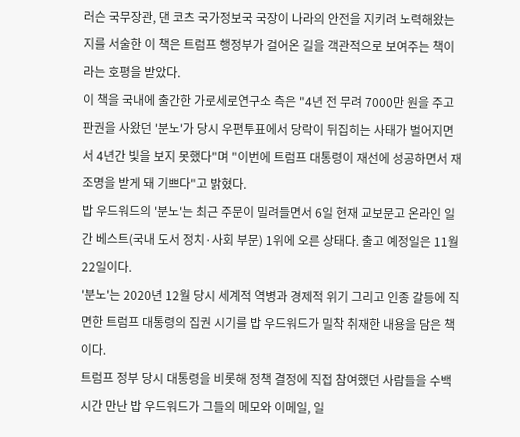러슨 국무장관, 댄 코츠 국가정보국 국장이 나라의 안전을 지키려 노력해왔는지를 서술한 이 책은 트럼프 행정부가 걸어온 길을 객관적으로 보여주는 책이라는 호평을 받았다.
이 책을 국내에 출간한 가로세로연구소 측은 "4년 전 무려 7000만 원을 주고 판권을 사왔던 '분노'가 당시 우편투표에서 당락이 뒤집히는 사태가 벌어지면서 4년간 빛을 보지 못했다"며 "이번에 트럼프 대통령이 재선에 성공하면서 재조명을 받게 돼 기쁘다"고 밝혔다.
밥 우드워드의 '분노'는 최근 주문이 밀려들면서 6일 현재 교보문고 온라인 일간 베스트(국내 도서 정치·사회 부문) 1위에 오른 상태다. 출고 예정일은 11월 22일이다.
'분노'는 2020년 12월 당시 세계적 역병과 경제적 위기 그리고 인종 갈등에 직면한 트럼프 대통령의 집권 시기를 밥 우드워드가 밀착 취재한 내용을 담은 책이다.
트럼프 정부 당시 대통령을 비롯해 정책 결정에 직접 참여했던 사람들을 수백 시간 만난 밥 우드워드가 그들의 메모와 이메일, 일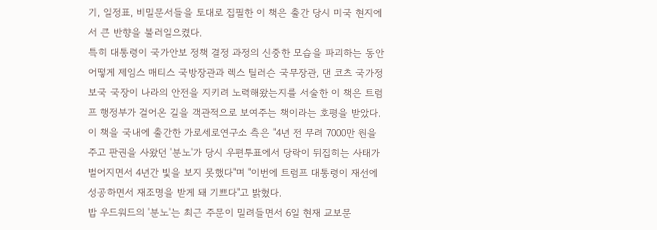기, 일정표, 비밀문서들을 토대로 집필한 이 책은 출간 당시 미국 현지에서 큰 반향을 불러일으켰다.
특히 대통령이 국가안보 정책 결정 과정의 신중한 모습을 파괴하는 동안 어떻게 제임스 매티스 국방장관과 렉스 틸러슨 국무장관, 댄 코츠 국가정보국 국장이 나라의 안전을 지키려 노력해왔는지를 서술한 이 책은 트럼프 행정부가 걸어온 길을 객관적으로 보여주는 책이라는 호평을 받았다.
이 책을 국내에 출간한 가로세로연구소 측은 "4년 전 무려 7000만 원을 주고 판권을 사왔던 '분노'가 당시 우편투표에서 당락이 뒤집히는 사태가 벌어지면서 4년간 빛을 보지 못했다"며 "이번에 트럼프 대통령이 재선에 성공하면서 재조명을 받게 돼 기쁘다"고 밝혔다.
밥 우드워드의 '분노'는 최근 주문이 밀려들면서 6일 현재 교보문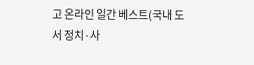고 온라인 일간 베스트(국내 도서 정치·사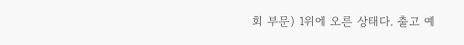회 부문) 1위에 오른 상태다. 출고 예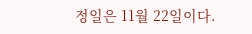정일은 11월 22일이다.